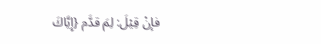فإنْ قِيْلَ: لِمَ قدَّم {إِيَّاكَ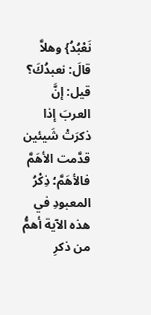نَعْبُدُ} وهلاَّ قالَ: نعبدُكَ؟
قيل: إنَّ العربَ إذا ذكرَتْ شَيئين قدَّمت الأهَمَّ فالأهَمَّ؛ ذِكْرُ المعبودِ في هذه الآية أهمُّ من ذكرِ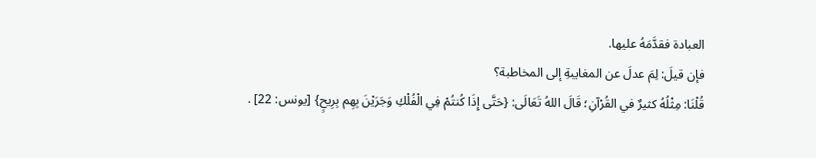العبادة فقدَّمَهُ عليها.
فإن قيلَ: لِمَ عدلَ عن المغايبةِ إلى المخاطبة؟
قُلْنَا: مِثْلُهُ كثيرٌ في القُرْآنِ؛ قَالَ اللهُ تَعَالَى: {حَتَّى إِذَا كُنتُمْ فِي الْفُلْكِ وَجَرَيْنَ بِهِم بِرِيحٍ} [يونس: 22] .